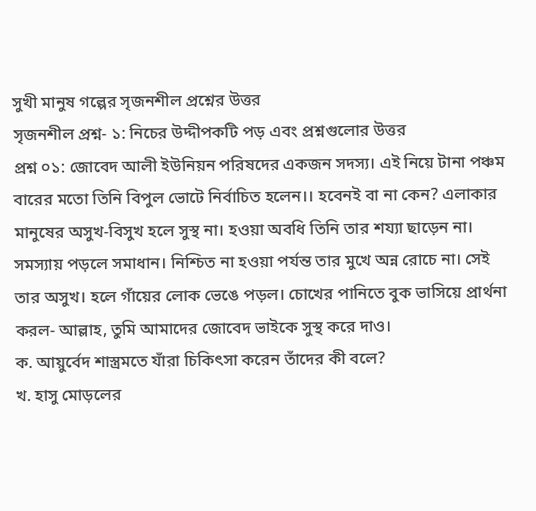সুখী মানুষ গল্পের সৃজনশীল প্রশ্নের উত্তর
সৃজনশীল প্রশ্ন- ১: নিচের উদ্দীপকটি পড় এবং প্রশ্নগুলোর উত্তর
প্রশ্ন ০১: জোবেদ আলী ইউনিয়ন পরিষদের একজন সদস্য। এই নিয়ে টানা পঞ্চম বারের মতো তিনি বিপুল ভোটে নির্বাচিত হলেন।। হবেনই বা না কেন? এলাকার মানুষের অসুখ-বিসুখ হলে সুস্থ না। হওয়া অবধি তিনি তার শয্যা ছাড়েন না। সমস্যায় পড়লে সমাধান। নিশ্চিত না হওয়া পর্যন্ত তার মুখে অন্ন রোচে না। সেই তার অসুখ। হলে গাঁয়ের লোক ভেঙে পড়ল। চোখের পানিতে বুক ভাসিয়ে প্রার্থনা করল- আল্লাহ, তুমি আমাদের জোবেদ ভাইকে সুস্থ করে দাও।
ক. আয়ুর্বেদ শাস্ত্রমতে যাঁরা চিকিৎসা করেন তাঁদের কী বলে?
খ. হাসু মোড়লের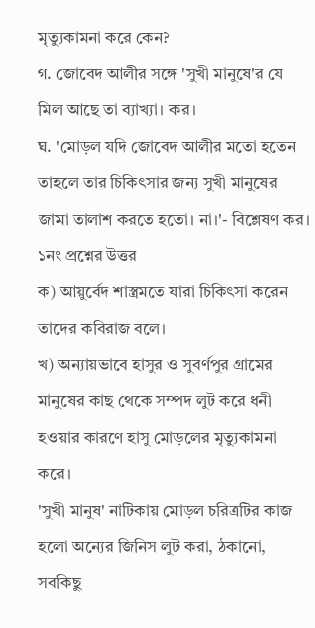মৃত্যুকামনা করে কেন?
গ. জোবেদ আলীর সঙ্গে 'সুখী মানুষে'র যে মিল আছে তা ব্যাখ্যা। কর।
ঘ. 'মোড়ল যদি জোবেদ আলীর মতো হতেন তাহলে তার চিকিৎসার জন্য সুখী মানুষের জামা তালাশ করতে হতো। না।'- বিশ্লেষণ কর।
১নং প্রশ্নের উত্তর
ক) আয়ুর্বেদ শাস্ত্রমতে যারা চিকিৎসা করেন তাদের কবিরাজ বলে।
খ) অন্যায়ভাবে হাসুর ও সুবর্ণপুর গ্রামের মানুষের কাছ থেকে সম্পদ লুট করে ধনী হওয়ার কারণে হাসু মোড়লের মৃত্যুকামনা করে।
'সুখী মানুষ' নাটিকায় মোড়ল চরিত্রটির কাজ হলো অন্যের জিনিস লুট করা, ঠকানো, সবকিছু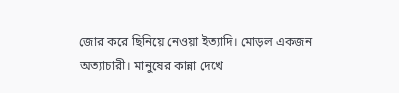জোর করে ছিনিয়ে নেওয়া ইত্যাদি। মোড়ল একজন অত্যাচারী। মানুষের কান্না দেখে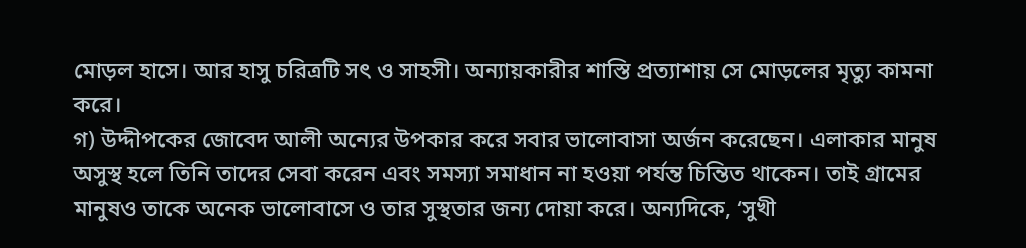মোড়ল হাসে। আর হাসু চরিত্রটি সৎ ও সাহসী। অন্যায়কারীর শাস্তি প্রত্যাশায় সে মোড়লের মৃত্যু কামনা করে।
গ) উদ্দীপকের জোবেদ আলী অন্যের উপকার করে সবার ভালোবাসা অর্জন করেছেন। এলাকার মানুষ অসুস্থ হলে তিনি তাদের সেবা করেন এবং সমস্যা সমাধান না হওয়া পর্যন্ত চিন্তিত থাকেন। তাই গ্রামের মানুষও তাকে অনেক ভালোবাসে ও তার সুস্থতার জন্য দোয়া করে। অন্যদিকে, ‘সুখী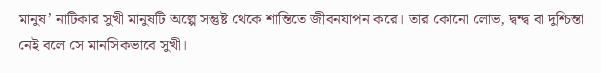মানুষ’ নাটিকার সুখী মানুষটি অল্পে সন্তুষ্ট থেকে শান্তিতে জীবনযাপন করে। তার কোনো লোভ, দ্বন্দ্ব বা দুশ্চিন্তা নেই বলে সে মানসিকভাবে সুখী।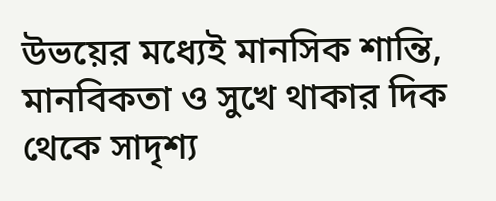উভয়ের মধ্যেই মানসিক শান্তি, মানবিকতা ও সুখে থাকার দিক থেকে সাদৃশ্য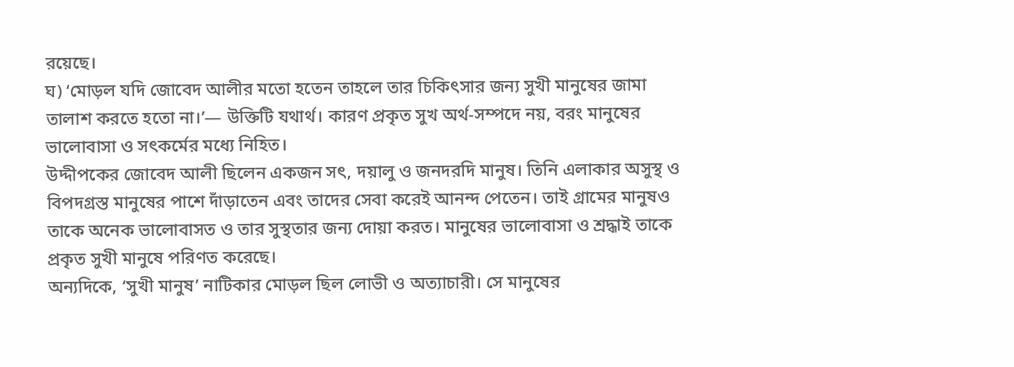রয়েছে।
ঘ) ‘মোড়ল যদি জোবেদ আলীর মতো হতেন তাহলে তার চিকিৎসার জন্য সুখী মানুষের জামা তালাশ করতে হতো না।’— উক্তিটি যথার্থ। কারণ প্রকৃত সুখ অর্থ-সম্পদে নয়, বরং মানুষের ভালোবাসা ও সৎকর্মের মধ্যে নিহিত।
উদ্দীপকের জোবেদ আলী ছিলেন একজন সৎ, দয়ালু ও জনদরদি মানুষ। তিনি এলাকার অসুস্থ ও বিপদগ্রস্ত মানুষের পাশে দাঁড়াতেন এবং তাদের সেবা করেই আনন্দ পেতেন। তাই গ্রামের মানুষও তাকে অনেক ভালোবাসত ও তার সুস্থতার জন্য দোয়া করত। মানুষের ভালোবাসা ও শ্রদ্ধাই তাকে প্রকৃত সুখী মানুষে পরিণত করেছে।
অন্যদিকে, ‘সুখী মানুষ’ নাটিকার মোড়ল ছিল লোভী ও অত্যাচারী। সে মানুষের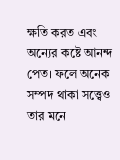ক্ষতি করত এবং অন্যের কষ্টে আনন্দ পেত। ফলে অনেক সম্পদ থাকা সত্ত্বেও তার মনে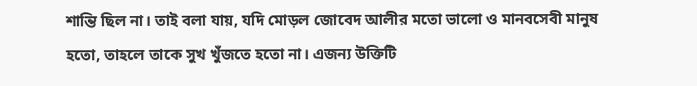শান্তি ছিল না। তাই বলা যায়, যদি মোড়ল জোবেদ আলীর মতো ভালো ও মানবসেবী মানুষ হতো, তাহলে তাকে সুখ খুঁজতে হতো না। এজন্য উক্তিটি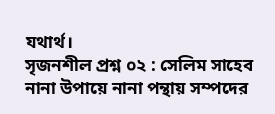যথার্থ।
সৃজনশীল প্রশ্ন ০২ : সেলিম সাহেব নানা উপায়ে নানা পন্থায় সম্পদের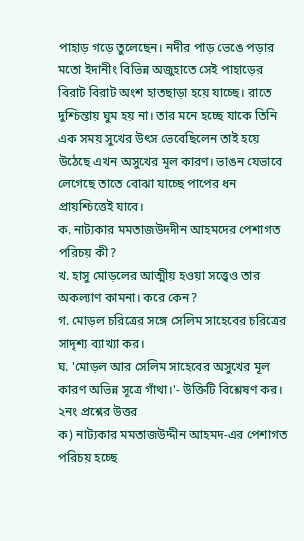পাহাড় গড়ে তুলেছেন। নদীর পাড় ভেঙে পড়ার মতো ইদানীং বিভিন্ন অজুহাতে সেই পাহাড়ের বিরাট বিরাট অংশ হাতছাড়া হয়ে যাচ্ছে। রাতে দুশ্চিন্তায় ঘুম হয় না। তার মনে হচ্ছে যাকে তিনি এক সময় সুখের উৎস ভেবেছিলেন তাই হয়ে উঠেছে এখন অসুখের মূল কারণ। ভাঙন যেভাবে লেগেছে তাতে বোঝা যাচ্ছে পাপের ধন প্রায়শ্চিত্তেই যাবে।
ক. নাট্যকার মমতাজউদদীন আহমদের পেশাগত পরিচয় কী?
খ. হাসু মোড়লের আত্মীয় হওয়া সত্ত্বেও তার অকল্যাণ কামনা। করে কেন?
গ. মোড়ল চরিত্রের সঙ্গে সেলিম সাহেবের চরিত্রের সাদৃশ্য ব্যাখ্যা কর।
ঘ. 'মোড়ল আর সেলিম সাহেবের অসুখের মূল কারণ অভিন্ন সূত্রে গাঁথা।'- উক্তিটি বিশ্লেষণ কর।
২নং প্রশ্নের উত্তর
ক) নাট্যকার মমতাজউদ্দীন আহমদ-এর পেশাগত পরিচয় হচ্ছে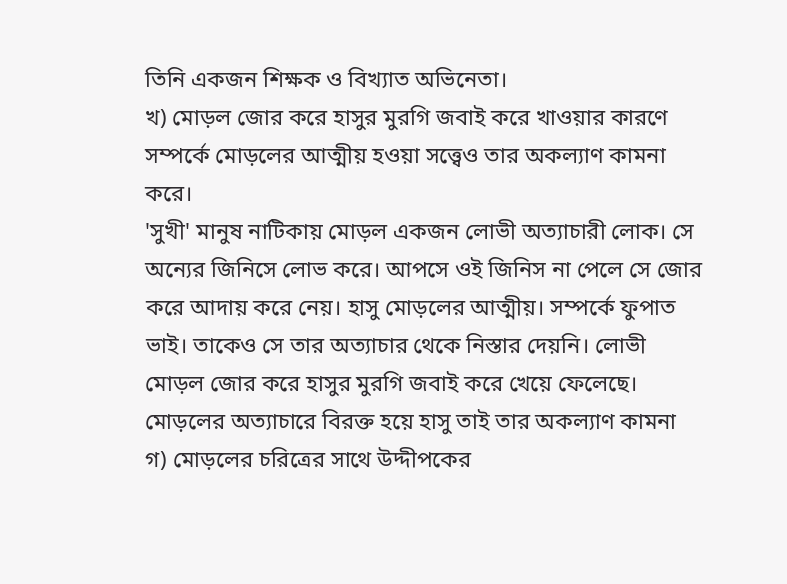তিনি একজন শিক্ষক ও বিখ্যাত অভিনেতা।
খ) মোড়ল জোর করে হাসুর মুরগি জবাই করে খাওয়ার কারণে সম্পর্কে মোড়লের আত্মীয় হওয়া সত্ত্বেও তার অকল্যাণ কামনা করে।
'সুখী' মানুষ নাটিকায় মোড়ল একজন লোভী অত্যাচারী লোক। সে অন্যের জিনিসে লোভ করে। আপসে ওই জিনিস না পেলে সে জোর করে আদায় করে নেয়। হাসু মোড়লের আত্মীয়। সম্পর্কে ফুপাত ভাই। তাকেও সে তার অত্যাচার থেকে নিস্তার দেয়নি। লোভী মোড়ল জোর করে হাসুর মুরগি জবাই করে খেয়ে ফেলেছে। মোড়লের অত্যাচারে বিরক্ত হয়ে হাসু তাই তার অকল্যাণ কামনা
গ) মোড়লের চরিত্রের সাথে উদ্দীপকের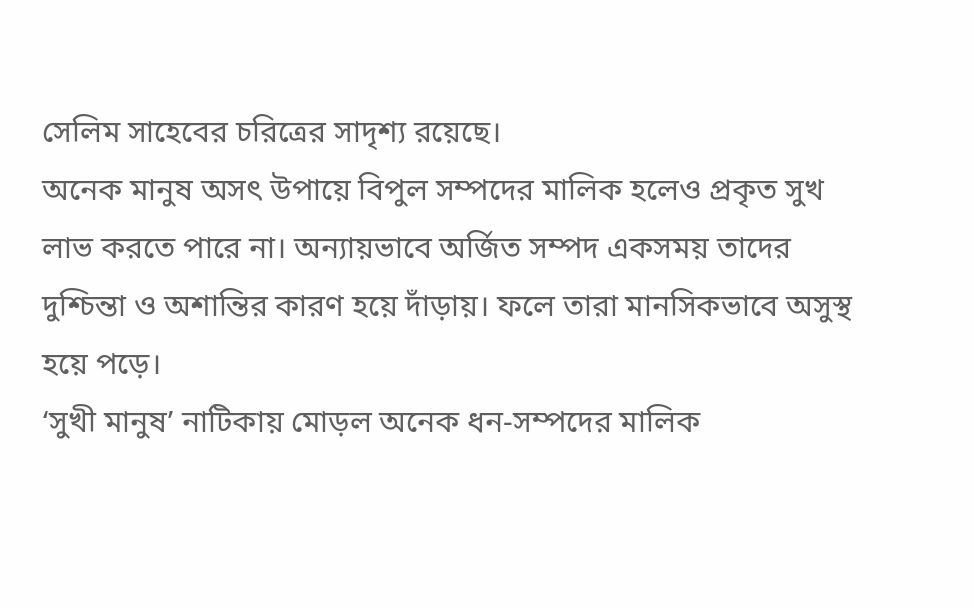সেলিম সাহেবের চরিত্রের সাদৃশ্য রয়েছে।
অনেক মানুষ অসৎ উপায়ে বিপুল সম্পদের মালিক হলেও প্রকৃত সুখ লাভ করতে পারে না। অন্যায়ভাবে অর্জিত সম্পদ একসময় তাদের দুশ্চিন্তা ও অশান্তির কারণ হয়ে দাঁড়ায়। ফলে তারা মানসিকভাবে অসুস্থ হয়ে পড়ে।
‘সুখী মানুষ’ নাটিকায় মোড়ল অনেক ধন-সম্পদের মালিক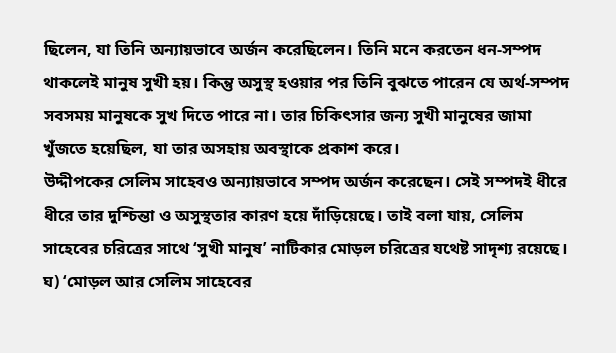ছিলেন, যা তিনি অন্যায়ভাবে অর্জন করেছিলেন। তিনি মনে করতেন ধন-সম্পদ থাকলেই মানুষ সুখী হয়। কিন্তু অসুস্থ হওয়ার পর তিনি বুঝতে পারেন যে অর্থ-সম্পদ সবসময় মানুষকে সুখ দিতে পারে না। তার চিকিৎসার জন্য সুখী মানুষের জামা খুঁজতে হয়েছিল, যা তার অসহায় অবস্থাকে প্রকাশ করে।
উদ্দীপকের সেলিম সাহেবও অন্যায়ভাবে সম্পদ অর্জন করেছেন। সেই সম্পদই ধীরে ধীরে তার দুশ্চিন্তা ও অসুস্থতার কারণ হয়ে দাঁড়িয়েছে। তাই বলা যায়, সেলিম সাহেবের চরিত্রের সাথে ‘সুখী মানুষ’ নাটিকার মোড়ল চরিত্রের যথেষ্ট সাদৃশ্য রয়েছে।
ঘ) ‘মোড়ল আর সেলিম সাহেবের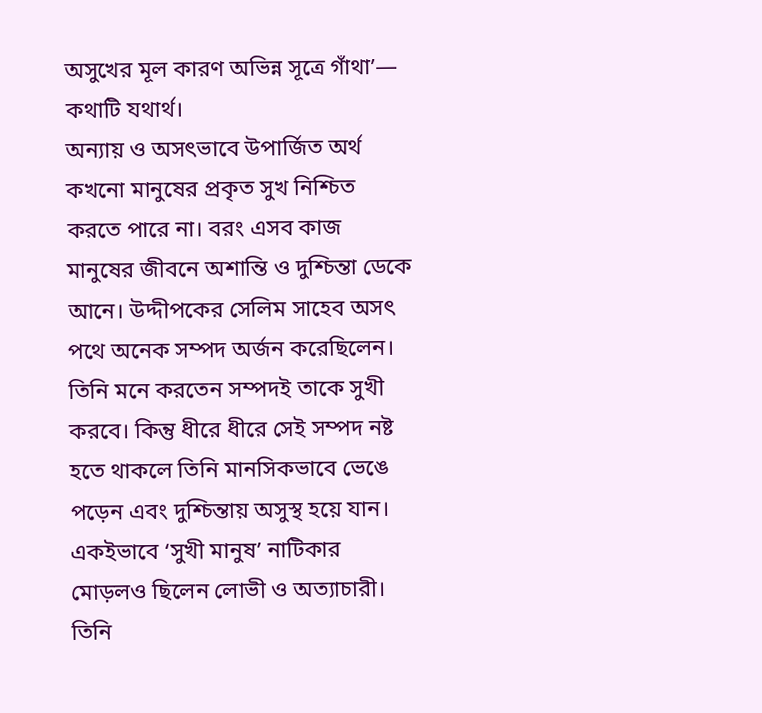অসুখের মূল কারণ অভিন্ন সূত্রে গাঁথা’— কথাটি যথার্থ।
অন্যায় ও অসৎভাবে উপার্জিত অর্থ কখনো মানুষের প্রকৃত সুখ নিশ্চিত করতে পারে না। বরং এসব কাজ মানুষের জীবনে অশান্তি ও দুশ্চিন্তা ডেকে আনে। উদ্দীপকের সেলিম সাহেব অসৎ পথে অনেক সম্পদ অর্জন করেছিলেন। তিনি মনে করতেন সম্পদই তাকে সুখী করবে। কিন্তু ধীরে ধীরে সেই সম্পদ নষ্ট হতে থাকলে তিনি মানসিকভাবে ভেঙে পড়েন এবং দুশ্চিন্তায় অসুস্থ হয়ে যান।
একইভাবে ‘সুখী মানুষ’ নাটিকার মোড়লও ছিলেন লোভী ও অত্যাচারী। তিনি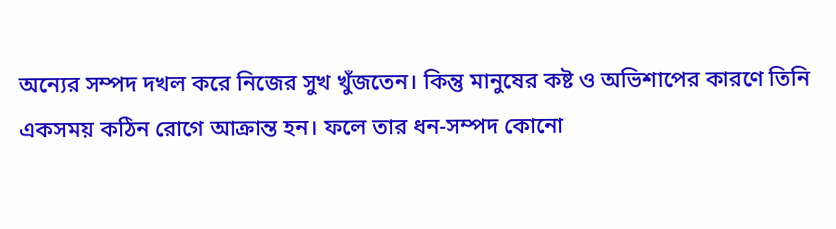অন্যের সম্পদ দখল করে নিজের সুখ খুঁজতেন। কিন্তু মানুষের কষ্ট ও অভিশাপের কারণে তিনি একসময় কঠিন রোগে আক্রান্ত হন। ফলে তার ধন-সম্পদ কোনো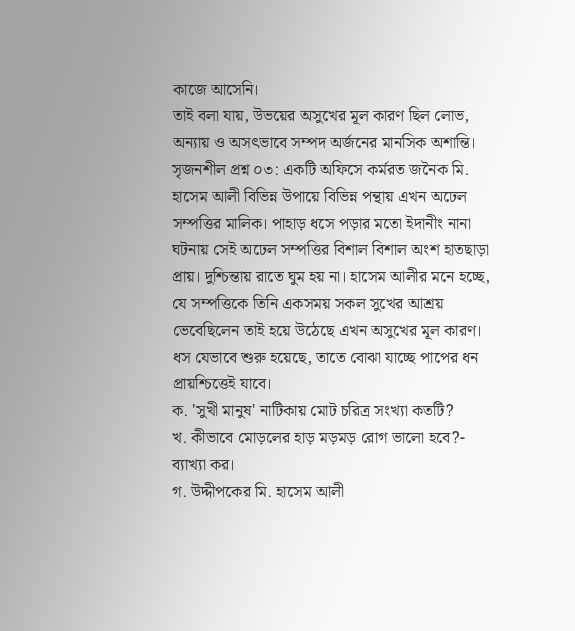কাজে আসেনি।
তাই বলা যায়, উভয়ের অসুখের মূল কারণ ছিল লোভ, অন্যায় ও অসৎভাবে সম্পদ অর্জনের মানসিক অশান্তি।
সৃজনশীল প্রশ্ন ০৩: একটি অফিসে কর্মরত জনৈক মি. হাসেম আলী বিভিন্ন উপায়ে বিভিন্ন পন্থায় এখন অঢেল সম্পত্তির মালিক। পাহাড় ধসে পড়ার মতো ইদানীং নানা ঘটনায় সেই অঢেল সম্পত্তির বিশাল বিশাল অংশ হাতছাড়া প্রায়। দুশ্চিন্তায় রাতে ঘুম হয় না। হাসেম আলীর মনে হচ্ছে, যে সম্পত্তিকে তিনি একসময় সকল সুখের আশ্রয় ভেবেছিলেন তাই হয়ে উঠেছে এখন অসুখের মূল কারণ। ধস যেভাবে শুরু হয়েছে, তাতে বোঝা যাচ্ছে পাপের ধন প্রায়শ্চিত্তেই যাবে।
ক. 'সুখী মানুষ' নাটিকায় মোট চরিত্র সংখ্যা কতটি?
খ. কীভাবে মোড়লের হাড় মড়মড় রোগ ভালো হবে?- ব্যাখ্যা কর।
গ. উদ্দীপকের মি. হাসেম আলী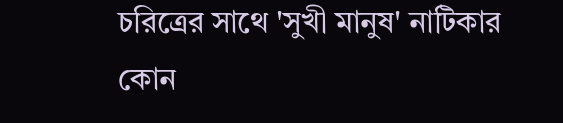চরিত্রের সাথে 'সুখী মানুষ' নাটিকার কোন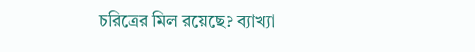চরিত্রের মিল রয়েছে? ব্যাখ্যা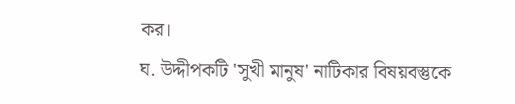কর।
ঘ. উদ্দীপকটি 'সুখী মানুষ' নাটিকার বিষয়বস্তুকে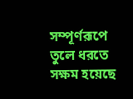সম্পূর্ণরূপে তুলে ধরতে সক্ষম হয়েছে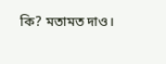কি? মতামত দাও।